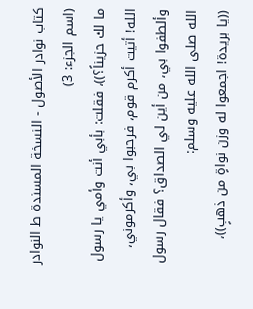كتاب نوادر الأصول - النسخة المسندة ط النوادر (اسم الجزء: 3)
ما لك حزيناً؟))، فقلت: بأبي أنت وأمي يا رسول الله! أتيت أكرم قوم، فرحبوا بي، وأكرموني، وألطفوا بي، من أين لي الصداق؟ فقال رسول الله صلى الله عليه وسلم:
((يا بريدة! اجمعوا له وزن نواةٍ من ذهبٍ))،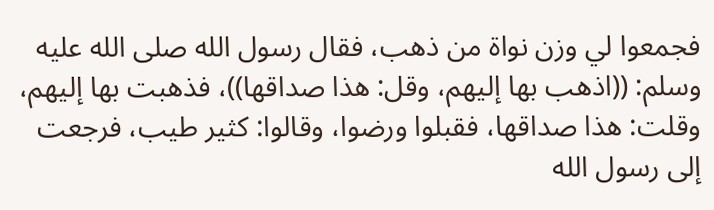فجمعوا لي وزن نواة من ذهب، فقال رسول الله صلى الله عليه وسلم: ((اذهب بها إليهم، وقل: هذا صداقها))، فذهبت بها إليهم، وقلت: هذا صداقها، فقبلوا ورضوا، وقالوا: كثير طيب، فرجعت إلى رسول الله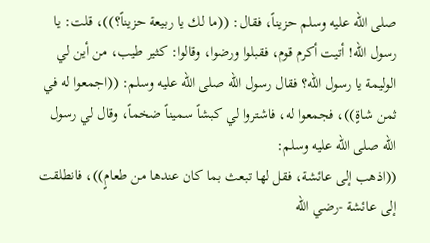صلى الله عليه وسلم حزيناً، فقال: ((ما لك يا ربيعة حزيناً؟))، قلت: يا رسول الله! أتيت أكرم قوم، فقبلوا ورضوا، وقالوا: كثير طيب، من أين لي الوليمة يا رسول الله؟ فقال رسول الله صلى الله عليه وسلم: ((اجمعوا له في ثمن شاةٍ))، فجمعوا له، فاشتروا لي كبشاً سميناً ضخماً، وقال لي رسول الله صلى الله عليه وسلم:
((اذهب إلى عائشة، فقل لها تبعث بما كان عندها من طعامٍ))، فانطلقت إلى عائشة -رضي الله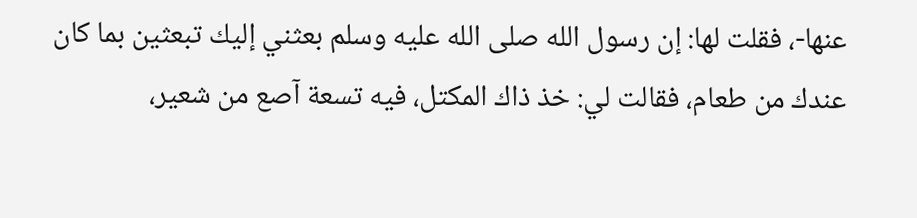عنها-، فقلت لها: إن رسول الله صلى الله عليه وسلم بعثني إليك تبعثين بما كان عندك من طعام، فقالت لي: خذ ذاك المكتل، فيه تسعة آصع من شعير،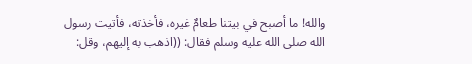والله! ما أصبح في بيتنا طعامٌ غيره، فأخذته، فأتيت رسول الله صلى الله عليه وسلم فقال: ((اذهب به إليهم، وقل: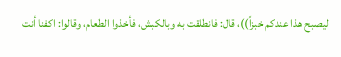ليصبح هذا عندكم خبزاً))، قال: فانطلقت به وبالكبش، فأخذوا الطعام، وقالوا: اكفنا أنت